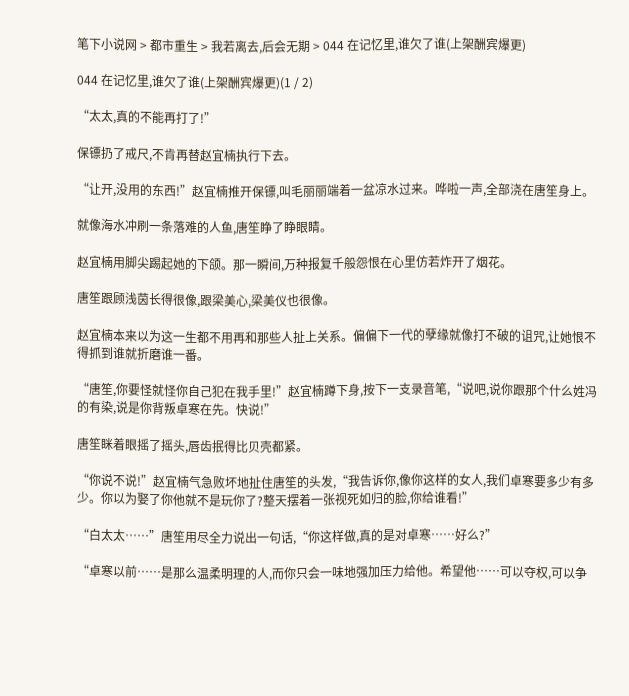笔下小说网 > 都市重生 > 我若离去,后会无期 > 044 在记忆里,谁欠了谁(上架酬宾爆更)

044 在记忆里,谁欠了谁(上架酬宾爆更)(1 / 2)

“太太,真的不能再打了!”

保镖扔了戒尺,不肯再替赵宜楠执行下去。

“让开,没用的东西!”赵宜楠推开保镖,叫毛丽丽端着一盆凉水过来。哗啦一声,全部浇在唐笙身上。

就像海水冲刷一条落难的人鱼,唐笙睁了睁眼睛。

赵宜楠用脚尖踢起她的下颌。那一瞬间,万种报复千般怨恨在心里仿若炸开了烟花。

唐笙跟顾浅茵长得很像,跟梁美心,梁美仪也很像。

赵宜楠本来以为这一生都不用再和那些人扯上关系。偏偏下一代的孽缘就像打不破的诅咒,让她恨不得抓到谁就折磨谁一番。

“唐笙,你要怪就怪你自己犯在我手里!”赵宜楠蹲下身,按下一支录音笔,“说吧,说你跟那个什么姓冯的有染,说是你背叛卓寒在先。快说!”

唐笙眯着眼摇了摇头,唇齿抿得比贝壳都紧。

“你说不说!”赵宜楠气急败坏地扯住唐笙的头发,“我告诉你,像你这样的女人,我们卓寒要多少有多少。你以为娶了你他就不是玩你了?整天摆着一张视死如归的脸,你给谁看!”

“白太太……”唐笙用尽全力说出一句话,“你这样做,真的是对卓寒……好么?”

“卓寒以前……是那么温柔明理的人,而你只会一味地强加压力给他。希望他……可以夺权,可以争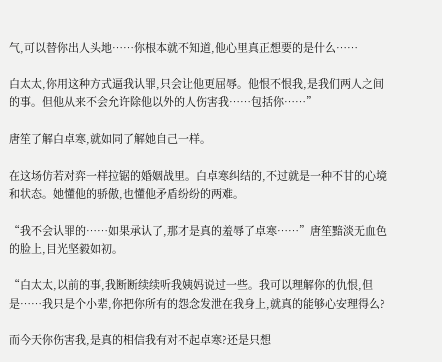气,可以替你出人头地……你根本就不知道,他心里真正想要的是什么……

白太太,你用这种方式逼我认罪,只会让他更屈辱。他恨不恨我,是我们两人之间的事。但他从来不会允许除他以外的人伤害我……包括你……”

唐笙了解白卓寒,就如同了解她自己一样。

在这场仿若对弈一样拉锯的婚姻战里。白卓寒纠结的,不过就是一种不甘的心境和状态。她懂他的骄傲,也懂他矛盾纷纷的两难。

“我不会认罪的……如果承认了,那才是真的羞辱了卓寒……”唐笙黯淡无血色的脸上,目光坚毅如初。

“白太太,以前的事,我断断续续听我姨妈说过一些。我可以理解你的仇恨,但是……我只是个小辈,你把你所有的怨念发泄在我身上,就真的能够心安理得么?

而今天你伤害我,是真的相信我有对不起卓寒?还是只想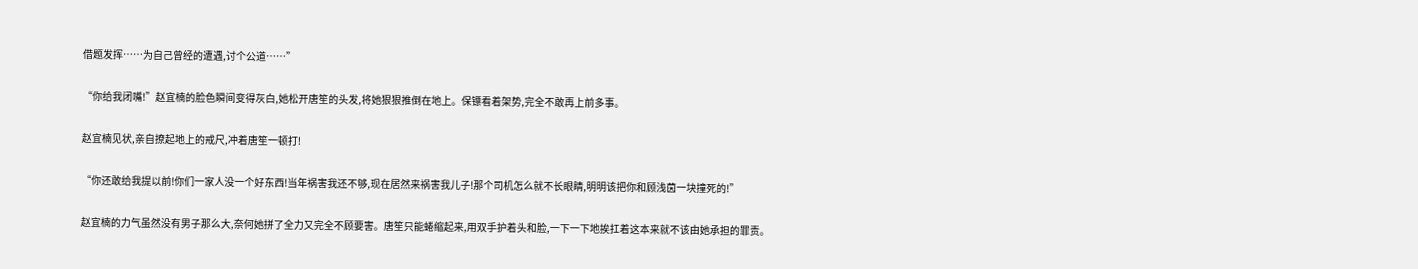借题发挥……为自己曾经的遭遇,讨个公道……”

“你给我闭嘴!”赵宜楠的脸色瞬间变得灰白,她松开唐笙的头发,将她狠狠推倒在地上。保镖看着架势,完全不敢再上前多事。

赵宜楠见状,亲自撩起地上的戒尺,冲着唐笙一顿打!

“你还敢给我提以前!你们一家人没一个好东西!当年祸害我还不够,现在居然来祸害我儿子!那个司机怎么就不长眼睛,明明该把你和顾浅茵一块撞死的!”

赵宜楠的力气虽然没有男子那么大,奈何她拼了全力又完全不顾要害。唐笙只能蜷缩起来,用双手护着头和脸,一下一下地挨扛着这本来就不该由她承担的罪责。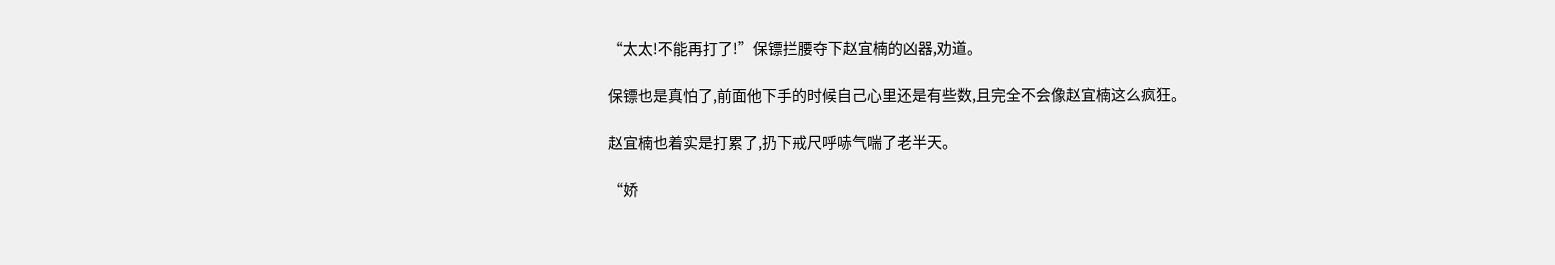“太太!不能再打了!”保镖拦腰夺下赵宜楠的凶器,劝道。

保镖也是真怕了,前面他下手的时候自己心里还是有些数,且完全不会像赵宜楠这么疯狂。

赵宜楠也着实是打累了,扔下戒尺呼哧气喘了老半天。

“娇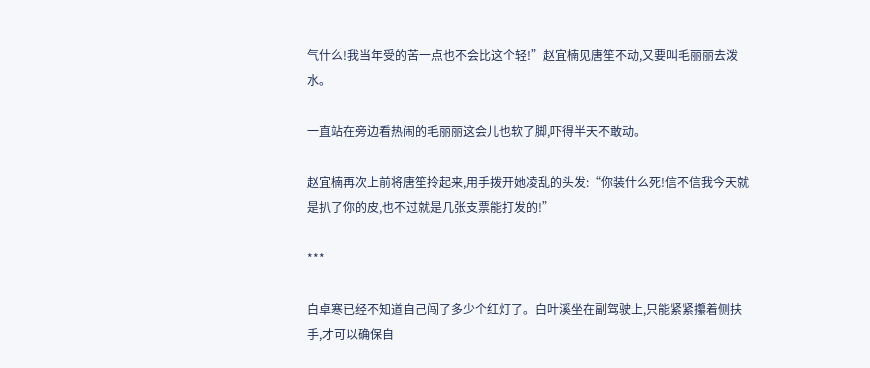气什么!我当年受的苦一点也不会比这个轻!”赵宜楠见唐笙不动,又要叫毛丽丽去泼水。

一直站在旁边看热闹的毛丽丽这会儿也软了脚,吓得半天不敢动。

赵宜楠再次上前将唐笙拎起来,用手拨开她凌乱的头发:“你装什么死!信不信我今天就是扒了你的皮,也不过就是几张支票能打发的!”

***

白卓寒已经不知道自己闯了多少个红灯了。白叶溪坐在副驾驶上,只能紧紧攥着侧扶手,才可以确保自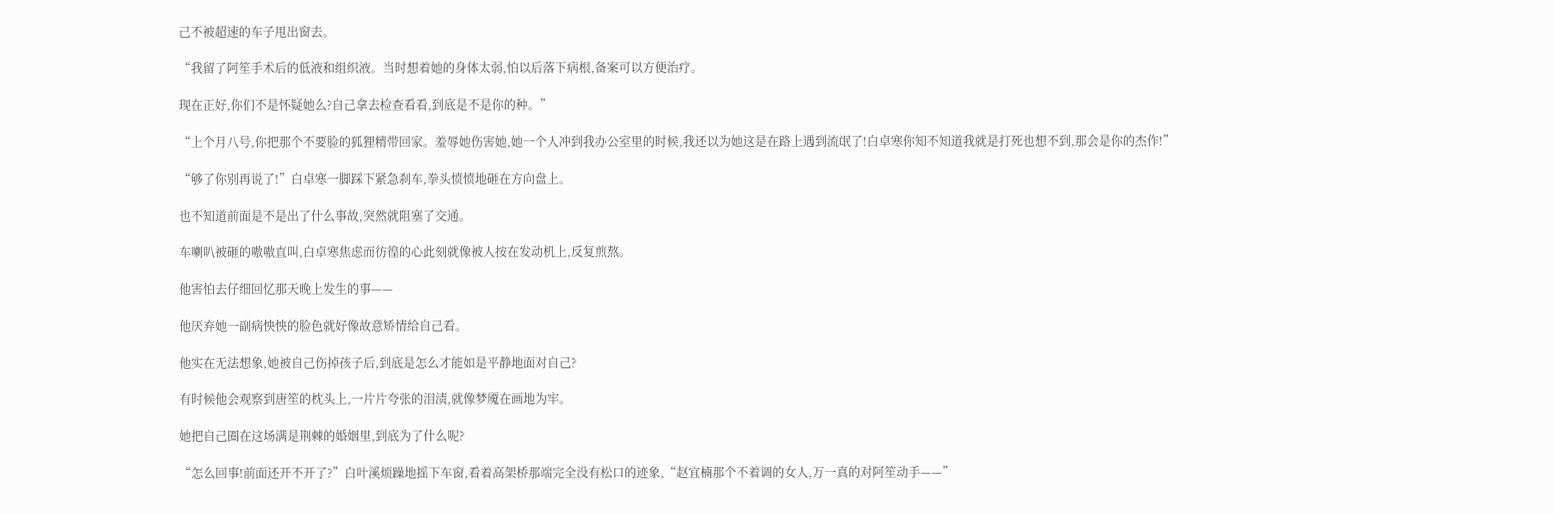己不被超速的车子甩出窗去。

“我留了阿笙手术后的低液和组织液。当时想着她的身体太弱,怕以后落下病根,备案可以方便治疗。

现在正好,你们不是怀疑她么?自己拿去检查看看,到底是不是你的种。”

“上个月八号,你把那个不要脸的狐狸精带回家。羞辱她伤害她,她一个人冲到我办公室里的时候,我还以为她这是在路上遇到流氓了!白卓寒你知不知道我就是打死也想不到,那会是你的杰作!”

“够了你别再说了!”白卓寒一脚踩下紧急刹车,拳头愤愤地砸在方向盘上。

也不知道前面是不是出了什么事故,突然就阻塞了交通。

车喇叭被砸的嗷嗷直叫,白卓寒焦虑而彷徨的心此刻就像被人按在发动机上,反复煎熬。

他害怕去仔细回忆那天晚上发生的事——

他厌弃她一副病怏怏的脸色就好像故意矫情给自己看。

他实在无法想象,她被自己伤掉孩子后,到底是怎么才能如是平静地面对自己?

有时候他会观察到唐笙的枕头上,一片片夸张的泪渍,就像梦魇在画地为牢。

她把自己圈在这场满是荆棘的婚姻里,到底为了什么呢?

“怎么回事!前面还开不开了?”白叶溪烦躁地摇下车窗,看着高架桥那端完全没有松口的迹象,“赵宜楠那个不着调的女人,万一真的对阿笙动手——”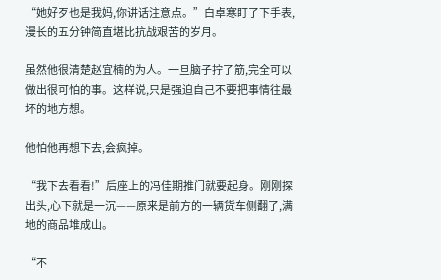“她好歹也是我妈,你讲话注意点。”白卓寒盯了下手表,漫长的五分钟简直堪比抗战艰苦的岁月。

虽然他很清楚赵宜楠的为人。一旦脑子拧了筋,完全可以做出很可怕的事。这样说,只是强迫自己不要把事情往最坏的地方想。

他怕他再想下去,会疯掉。

“我下去看看!”后座上的冯佳期推门就要起身。刚刚探出头,心下就是一沉——原来是前方的一辆货车侧翻了,满地的商品堆成山。

“不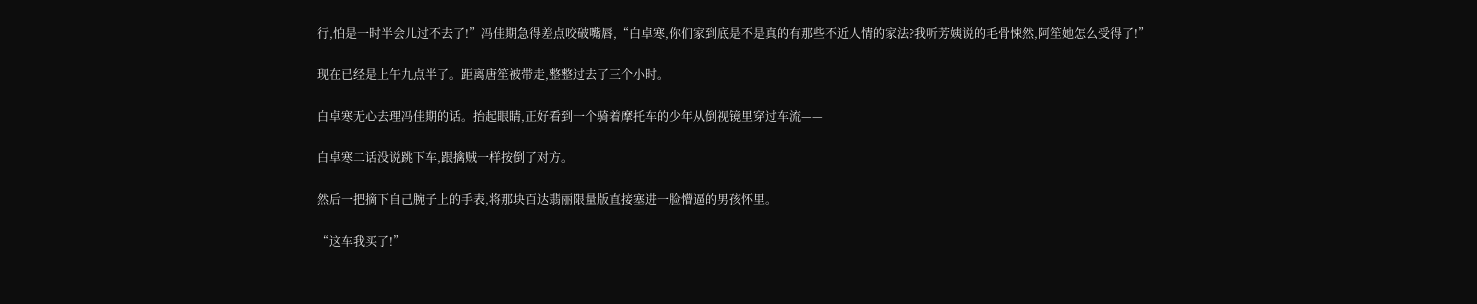行,怕是一时半会儿过不去了!”冯佳期急得差点咬破嘴唇,“白卓寒,你们家到底是不是真的有那些不近人情的家法?我听芳姨说的毛骨悚然,阿笙她怎么受得了!”

现在已经是上午九点半了。距离唐笙被带走,整整过去了三个小时。

白卓寒无心去理冯佳期的话。抬起眼睛,正好看到一个骑着摩托车的少年从倒视镜里穿过车流——

白卓寒二话没说跳下车,跟擒贼一样按倒了对方。

然后一把摘下自己腕子上的手表,将那块百达翡丽限量版直接塞进一脸懵逼的男孩怀里。

“这车我买了!”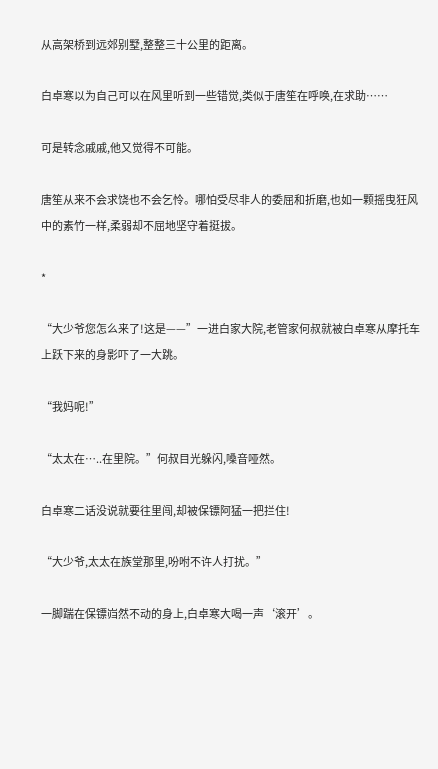从高架桥到远郊别墅,整整三十公里的距离。

白卓寒以为自己可以在风里听到一些错觉,类似于唐笙在呼唤,在求助……

可是转念戚戚,他又觉得不可能。

唐笙从来不会求饶也不会乞怜。哪怕受尽非人的委屈和折磨,也如一颗摇曳狂风中的素竹一样,柔弱却不屈地坚守着挺拔。

*

“大少爷您怎么来了!这是——”一进白家大院,老管家何叔就被白卓寒从摩托车上跃下来的身影吓了一大跳。

“我妈呢!”

“太太在…..在里院。”何叔目光躲闪,嗓音哑然。

白卓寒二话没说就要往里闯,却被保镖阿猛一把拦住!

“大少爷,太太在族堂那里,吩咐不许人打扰。”

一脚踹在保镖岿然不动的身上,白卓寒大喝一声‘滚开’。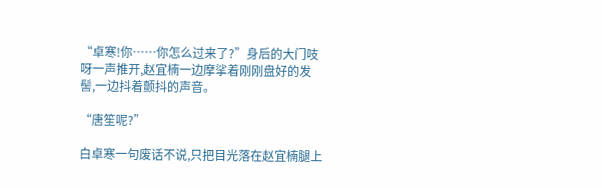“卓寒!你……你怎么过来了?”身后的大门吱呀一声推开,赵宜楠一边摩挲着刚刚盘好的发髻,一边抖着颤抖的声音。

“唐笙呢?”

白卓寒一句废话不说,只把目光落在赵宜楠腿上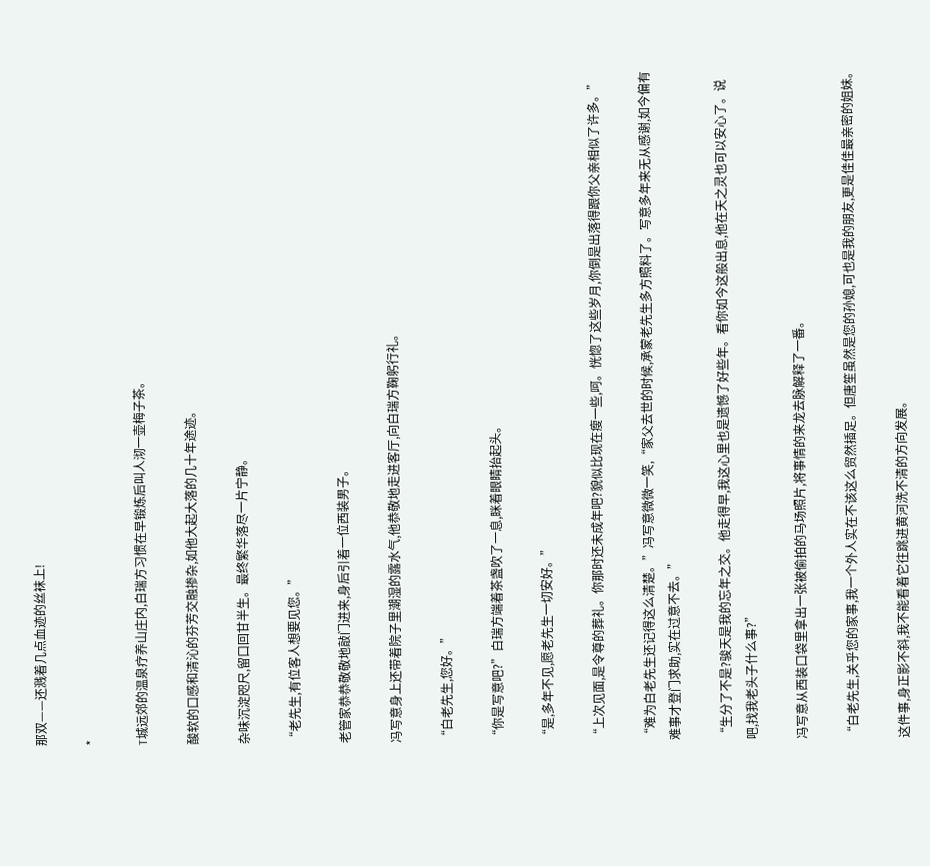那双——还溅着几点血迹的丝袜上!

*

T城远郊的温泉疗养山庄内,白瑞方习惯在早锻炼后叫人沏一壶梅子茶。

酸软的口感和清沁的芬芳交融掺杂,如他大起大落的几十年途迹。

杂味沉淀咫尺,留口回甘半生。最终繁华落尽一片宁静。

“老先生,有位客人想要见您。”

老管家恭恭敬敬地敲门进来,身后引着一位西装男子。

冯写意身上还带着院子里潮湿的露水气,他恭敬地走进客厅,向白瑞方鞠躬行礼。

“白老先生,您好。”

“你是写意吧?”白瑞方端着茶盏吹了一息,眯着眼睛抬起头。

“是,多年不见,愿老先生一切安好。”

“上次见面,是令尊的葬礼。你那时还未成年吧?貌似比现在瘦一些,呵。恍惚了这些岁月,你倒是出落得跟你父亲相似了许多。”

“难为白老先生还记得这么清楚。”冯写意微微一笑,“家父去世的时候,承蒙老先生多方照料了。写意多年来无从感谢,如今偏有难事才登门求助,实在过意不去。”

“生分了不是?骏天是我的忘年之交。他走得早,我这心里也是遗憾了好些年。看你如今这般出息,他在天之灵也可以安心了。说吧,找我老头子什么事?”

冯写意从西装口袋里拿出一张被偷拍的马场照片,将事情的来龙去脉解释了一番。

“白老先生,关乎您的家事,我一个外人实在不该这么贸然插足。但唐笙虽然是您的孙媳,可也是我的朋友,更是佳佳最亲密的姐妹。

这件事,身正影不斜,我不能看着它往跳进黄河洗不清的方向发展。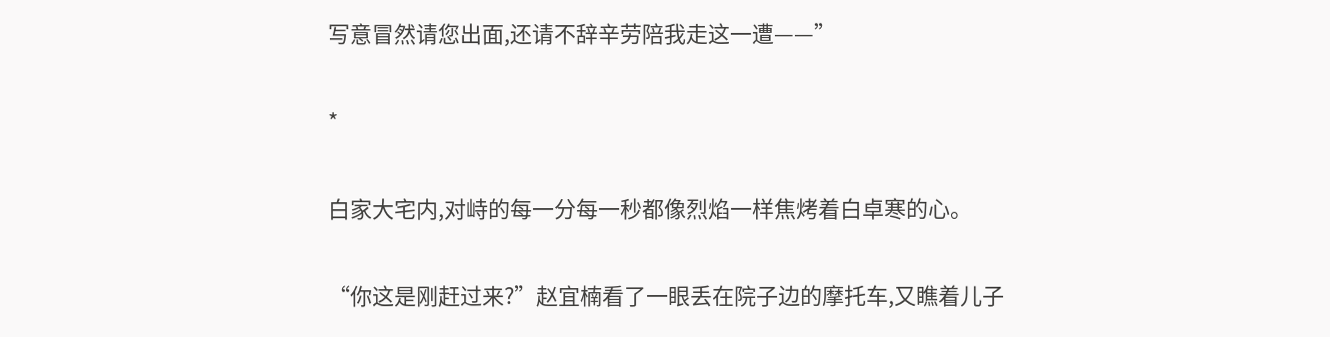写意冒然请您出面,还请不辞辛劳陪我走这一遭——”

*

白家大宅内,对峙的每一分每一秒都像烈焰一样焦烤着白卓寒的心。

“你这是刚赶过来?”赵宜楠看了一眼丢在院子边的摩托车,又瞧着儿子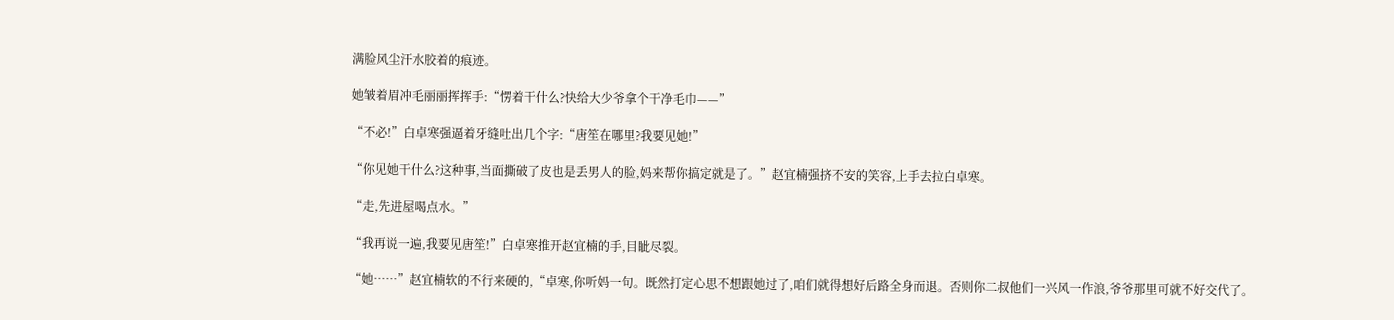满脸风尘汗水胶着的痕迹。

她皱着眉冲毛丽丽挥挥手:“愣着干什么?快给大少爷拿个干净毛巾——”

“不必!”白卓寒强逼着牙缝吐出几个字:“唐笙在哪里?我要见她!”

“你见她干什么?这种事,当面撕破了皮也是丢男人的脸,妈来帮你搞定就是了。”赵宜楠强挤不安的笑容,上手去拉白卓寒。

“走,先进屋喝点水。”

“我再说一遍,我要见唐笙!”白卓寒推开赵宜楠的手,目眦尽裂。

“她……”赵宜楠软的不行来硬的,“卓寒,你听妈一句。既然打定心思不想跟她过了,咱们就得想好后路全身而退。否则你二叔他们一兴风一作浪,爷爷那里可就不好交代了。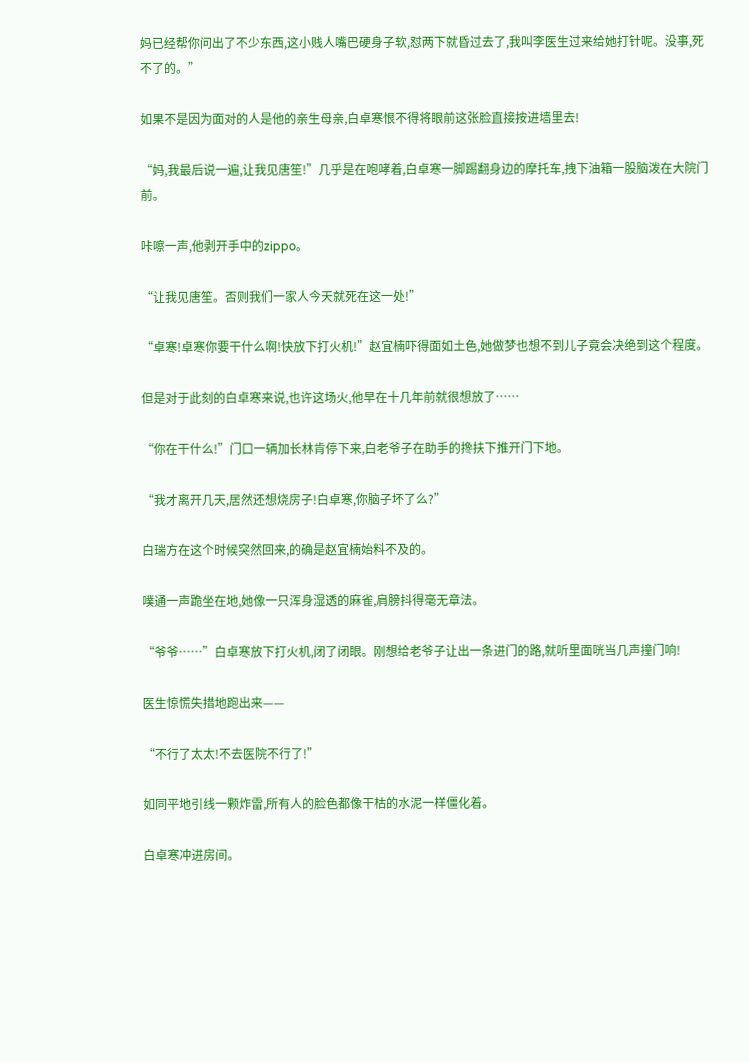妈已经帮你问出了不少东西,这小贱人嘴巴硬身子软,怼两下就昏过去了,我叫李医生过来给她打针呢。没事,死不了的。”

如果不是因为面对的人是他的亲生母亲,白卓寒恨不得将眼前这张脸直接按进墙里去!

“妈,我最后说一遍,让我见唐笙!”几乎是在咆哮着,白卓寒一脚踢翻身边的摩托车,拽下油箱一股脑泼在大院门前。

咔嚓一声,他剥开手中的zippo。

“让我见唐笙。否则我们一家人今天就死在这一处!”

“卓寒!卓寒你要干什么啊!快放下打火机!”赵宜楠吓得面如土色,她做梦也想不到儿子竟会决绝到这个程度。

但是对于此刻的白卓寒来说,也许这场火,他早在十几年前就很想放了……

“你在干什么!”门口一辆加长林肯停下来,白老爷子在助手的搀扶下推开门下地。

“我才离开几天,居然还想烧房子!白卓寒,你脑子坏了么?”

白瑞方在这个时候突然回来,的确是赵宜楠始料不及的。

噗通一声跪坐在地,她像一只浑身湿透的麻雀,肩膀抖得毫无章法。

“爷爷……”白卓寒放下打火机,闭了闭眼。刚想给老爷子让出一条进门的路,就听里面咣当几声撞门响!

医生惊慌失措地跑出来——

“不行了太太!不去医院不行了!”

如同平地引线一颗炸雷,所有人的脸色都像干枯的水泥一样僵化着。

白卓寒冲进房间。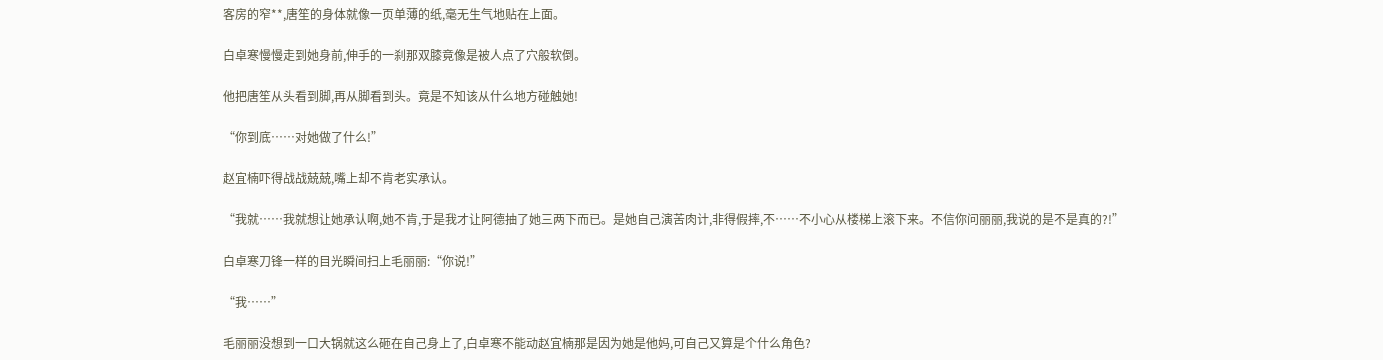客房的窄**,唐笙的身体就像一页单薄的纸,毫无生气地贴在上面。

白卓寒慢慢走到她身前,伸手的一刹那双膝竟像是被人点了穴般软倒。

他把唐笙从头看到脚,再从脚看到头。竟是不知该从什么地方碰触她!

“你到底……对她做了什么!”

赵宜楠吓得战战兢兢,嘴上却不肯老实承认。

“我就……我就想让她承认啊,她不肯,于是我才让阿德抽了她三两下而已。是她自己演苦肉计,非得假摔,不……不小心从楼梯上滚下来。不信你问丽丽,我说的是不是真的?!”

白卓寒刀锋一样的目光瞬间扫上毛丽丽:“你说!”

“我……”

毛丽丽没想到一口大锅就这么砸在自己身上了,白卓寒不能动赵宜楠那是因为她是他妈,可自己又算是个什么角色?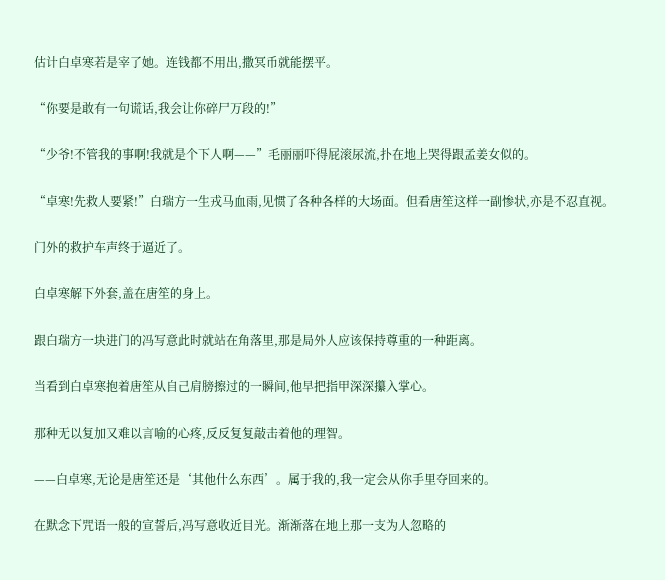估计白卓寒若是宰了她。连钱都不用出,撒冥币就能摆平。

“你要是敢有一句谎话,我会让你碎尸万段的!”

“少爷!不管我的事啊!我就是个下人啊——”毛丽丽吓得屁滚尿流,扑在地上哭得跟孟姜女似的。

“卓寒!先救人要紧!”白瑞方一生戎马血雨,见惯了各种各样的大场面。但看唐笙这样一副惨状,亦是不忍直视。

门外的救护车声终于逼近了。

白卓寒解下外套,盖在唐笙的身上。

跟白瑞方一块进门的冯写意此时就站在角落里,那是局外人应该保持尊重的一种距离。

当看到白卓寒抱着唐笙从自己肩膀擦过的一瞬间,他早把指甲深深攥入掌心。

那种无以复加又难以言喻的心疼,反反复复敲击着他的理智。

——白卓寒,无论是唐笙还是‘其他什么东西’。属于我的,我一定会从你手里夺回来的。

在默念下咒语一般的宣誓后,冯写意收近目光。渐渐落在地上那一支为人忽略的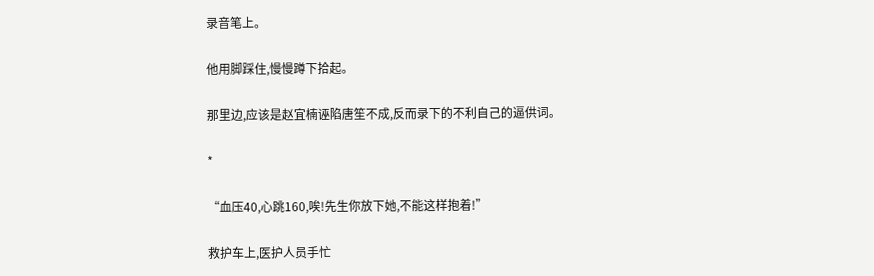录音笔上。

他用脚踩住,慢慢蹲下拾起。

那里边,应该是赵宜楠诬陷唐笙不成,反而录下的不利自己的逼供词。

*

“血压40,心跳160,唉!先生你放下她,不能这样抱着!”

救护车上,医护人员手忙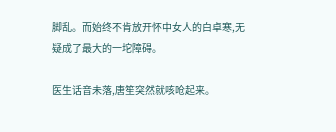脚乱。而始终不肯放开怀中女人的白卓寒,无疑成了最大的一坨障碍。

医生话音未落,唐笙突然就咳呛起来。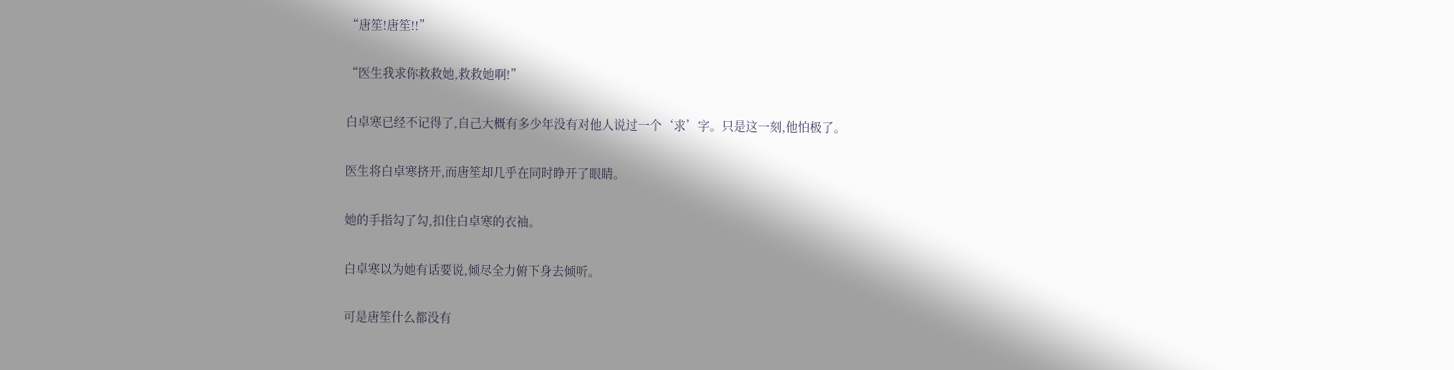“唐笙!唐笙!!”

“医生我求你救救她,救救她啊!”

白卓寒已经不记得了,自己大概有多少年没有对他人说过一个‘求’字。只是这一刻,他怕极了。

医生将白卓寒挤开,而唐笙却几乎在同时睁开了眼睛。

她的手指勾了勾,扣住白卓寒的衣袖。

白卓寒以为她有话要说,倾尽全力俯下身去倾听。

可是唐笙什么都没有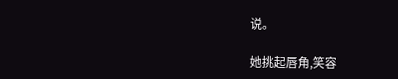说。

她挑起唇角,笑容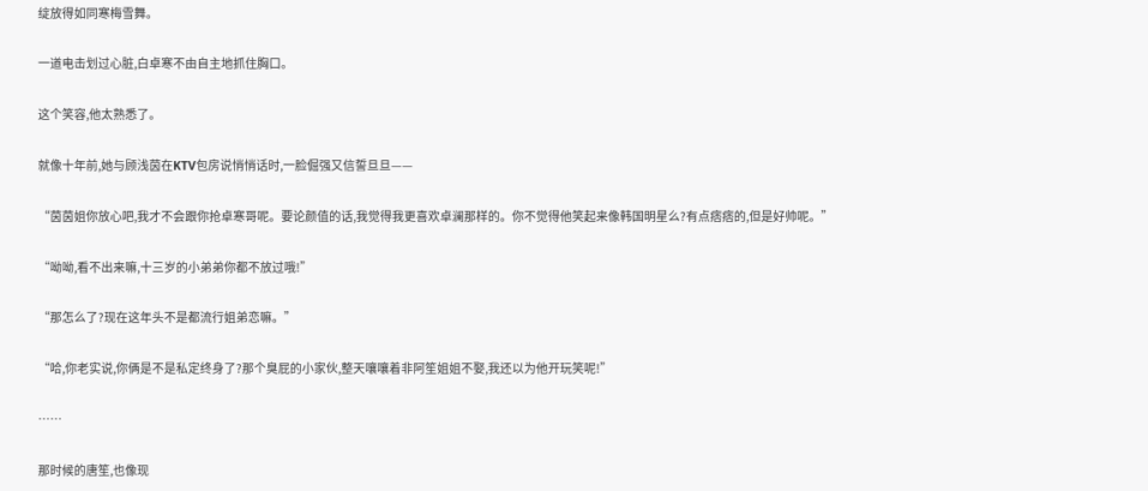绽放得如同寒梅雪舞。

一道电击划过心脏,白卓寒不由自主地抓住胸口。

这个笑容,他太熟悉了。

就像十年前,她与顾浅茵在KTV包房说悄悄话时,一脸倔强又信誓旦旦——

“茵茵姐你放心吧,我才不会跟你抢卓寒哥呢。要论颜值的话,我觉得我更喜欢卓澜那样的。你不觉得他笑起来像韩国明星么?有点痞痞的,但是好帅呢。”

“呦呦,看不出来嘛,十三岁的小弟弟你都不放过哦!”

“那怎么了?现在这年头不是都流行姐弟恋嘛。”

“哈,你老实说,你俩是不是私定终身了?那个臭屁的小家伙,整天嚷嚷着非阿笙姐姐不娶,我还以为他开玩笑呢!”

……

那时候的唐笙,也像现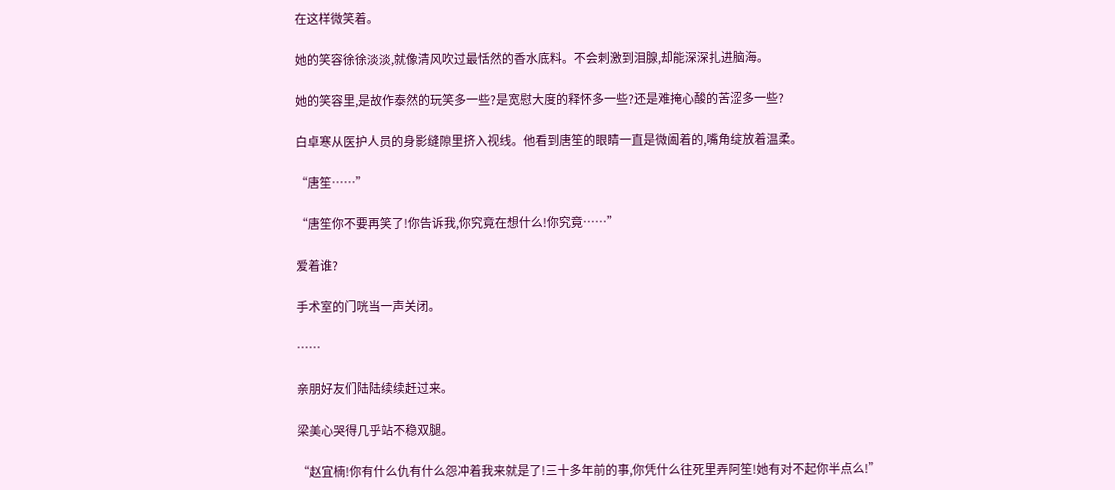在这样微笑着。

她的笑容徐徐淡淡,就像清风吹过最恬然的香水底料。不会刺激到泪腺,却能深深扎进脑海。

她的笑容里,是故作泰然的玩笑多一些?是宽慰大度的释怀多一些?还是难掩心酸的苦涩多一些?

白卓寒从医护人员的身影缝隙里挤入视线。他看到唐笙的眼睛一直是微阖着的,嘴角绽放着温柔。

“唐笙……”

“唐笙你不要再笑了!你告诉我,你究竟在想什么!你究竟……”

爱着谁?

手术室的门咣当一声关闭。

……

亲朋好友们陆陆续续赶过来。

梁美心哭得几乎站不稳双腿。

“赵宜楠!你有什么仇有什么怨冲着我来就是了!三十多年前的事,你凭什么往死里弄阿笙!她有对不起你半点么!”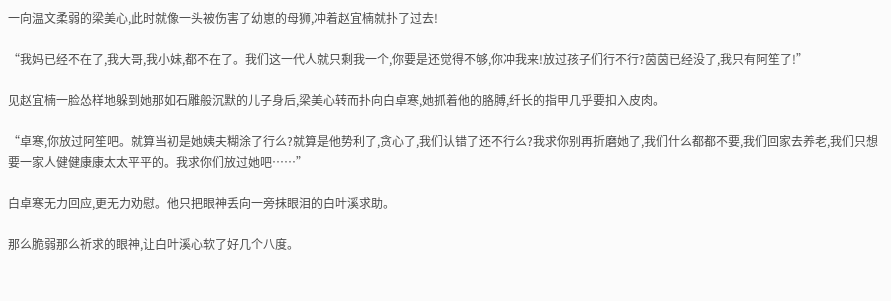一向温文柔弱的梁美心,此时就像一头被伤害了幼崽的母狮,冲着赵宜楠就扑了过去!

“我妈已经不在了,我大哥,我小妹,都不在了。我们这一代人就只剩我一个,你要是还觉得不够,你冲我来!放过孩子们行不行?茵茵已经没了,我只有阿笙了!”

见赵宜楠一脸怂样地躲到她那如石雕般沉默的儿子身后,梁美心转而扑向白卓寒,她抓着他的胳膊,纤长的指甲几乎要扣入皮肉。

“卓寒,你放过阿笙吧。就算当初是她姨夫糊涂了行么?就算是他势利了,贪心了,我们认错了还不行么?我求你别再折磨她了,我们什么都都不要,我们回家去养老,我们只想要一家人健健康康太太平平的。我求你们放过她吧……”

白卓寒无力回应,更无力劝慰。他只把眼神丢向一旁抹眼泪的白叶溪求助。

那么脆弱那么祈求的眼神,让白叶溪心软了好几个八度。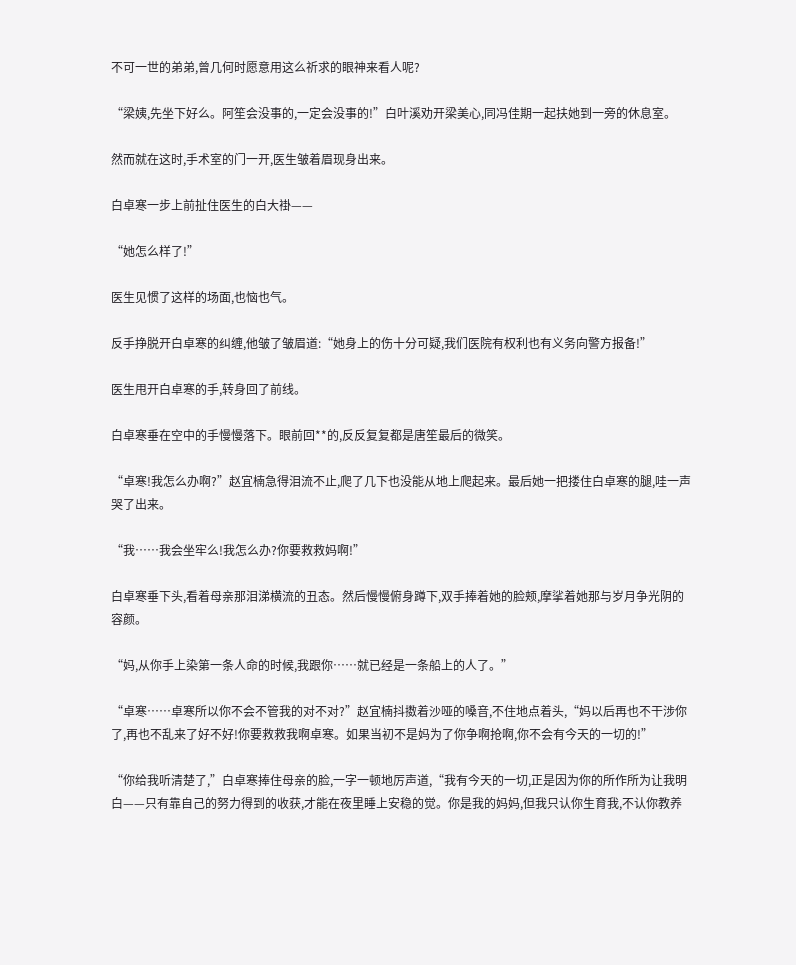不可一世的弟弟,曾几何时愿意用这么祈求的眼神来看人呢?

“梁姨,先坐下好么。阿笙会没事的,一定会没事的!”白叶溪劝开梁美心,同冯佳期一起扶她到一旁的休息室。

然而就在这时,手术室的门一开,医生皱着眉现身出来。

白卓寒一步上前扯住医生的白大褂——

“她怎么样了!”

医生见惯了这样的场面,也恼也气。

反手挣脱开白卓寒的纠缠,他皱了皱眉道:“她身上的伤十分可疑,我们医院有权利也有义务向警方报备!”

医生甩开白卓寒的手,转身回了前线。

白卓寒垂在空中的手慢慢落下。眼前回**的,反反复复都是唐笙最后的微笑。

“卓寒!我怎么办啊?”赵宜楠急得泪流不止,爬了几下也没能从地上爬起来。最后她一把搂住白卓寒的腿,哇一声哭了出来。

“我……我会坐牢么!我怎么办?你要救救妈啊!”

白卓寒垂下头,看着母亲那泪涕横流的丑态。然后慢慢俯身蹲下,双手捧着她的脸颊,摩挲着她那与岁月争光阴的容颜。

“妈,从你手上染第一条人命的时候,我跟你……就已经是一条船上的人了。”

“卓寒……卓寒所以你不会不管我的对不对?”赵宜楠抖擞着沙哑的嗓音,不住地点着头,“妈以后再也不干涉你了,再也不乱来了好不好!你要救救我啊卓寒。如果当初不是妈为了你争啊抢啊,你不会有今天的一切的!”

“你给我听清楚了,”白卓寒捧住母亲的脸,一字一顿地厉声道,“我有今天的一切,正是因为你的所作所为让我明白——只有靠自己的努力得到的收获,才能在夜里睡上安稳的觉。你是我的妈妈,但我只认你生育我,不认你教养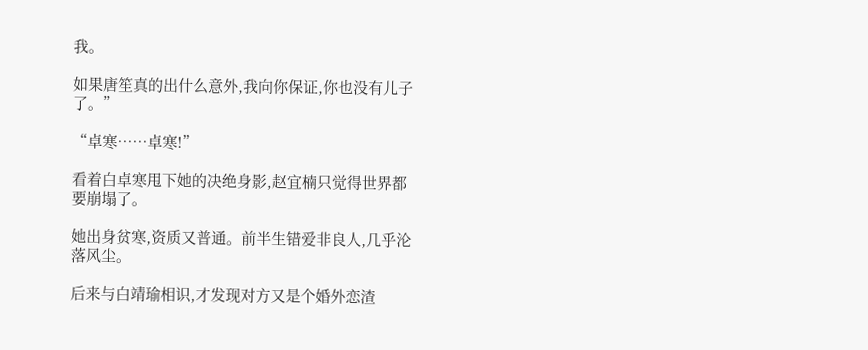我。

如果唐笙真的出什么意外,我向你保证,你也没有儿子了。”

“卓寒……卓寒!”

看着白卓寒甩下她的决绝身影,赵宜楠只觉得世界都要崩塌了。

她出身贫寒,资质又普通。前半生错爱非良人,几乎沦落风尘。

后来与白靖瑜相识,才发现对方又是个婚外恋渣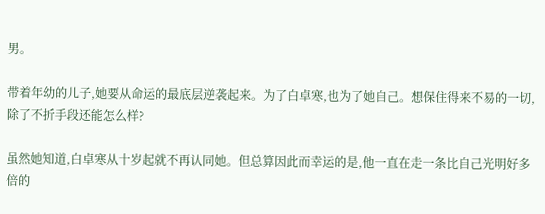男。

带着年幼的儿子,她要从命运的最底层逆袭起来。为了白卓寒,也为了她自己。想保住得来不易的一切,除了不折手段还能怎么样?

虽然她知道,白卓寒从十岁起就不再认同她。但总算因此而幸运的是,他一直在走一条比自己光明好多倍的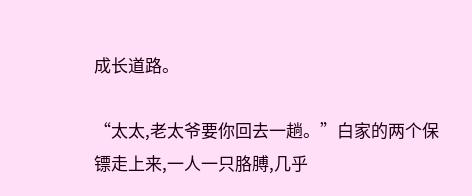成长道路。

“太太,老太爷要你回去一趟。”白家的两个保镖走上来,一人一只胳膊,几乎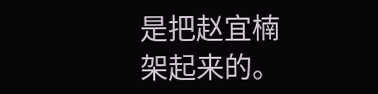是把赵宜楠架起来的。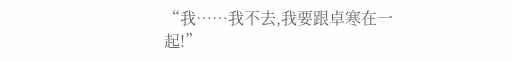“我……我不去,我要跟卓寒在一起!”